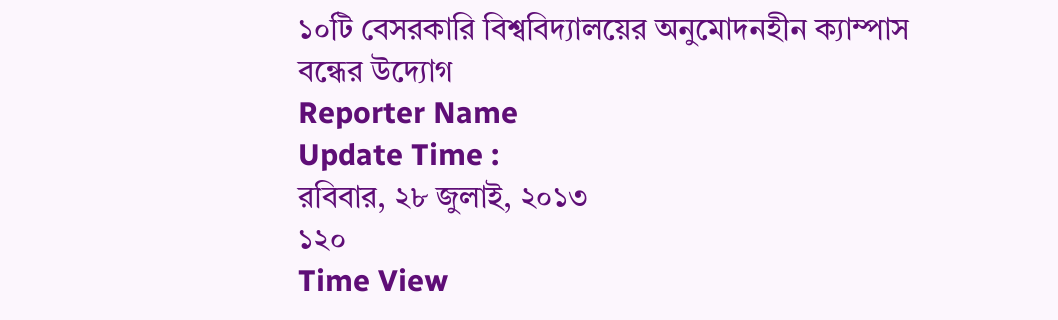১০টি বেসরকারি বিশ্ববিদ্যালয়ের অনুমোদনহীন ক্যাম্পাস বন্ধের উদ্যোগ
Reporter Name
Update Time :
রবিবার, ২৮ জুলাই, ২০১৩
১২০
Time View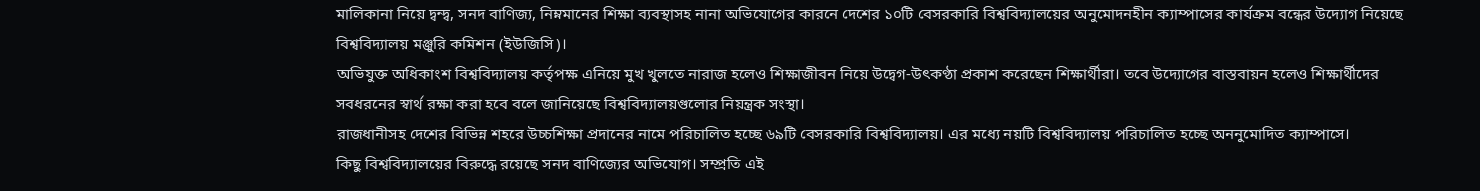মালিকানা নিয়ে দ্বন্দ্ব, সনদ বাণিজ্য, নিম্নমানের শিক্ষা ব্যবস্থাসহ নানা অভিযোগের কারনে দেশের ১০টি বেসরকারি বিশ্ববিদ্যালয়ের অনুমোদনহীন ক্যাম্পাসের কার্যক্রম বন্ধের উদ্যোগ নিয়েছে বিশ্ববিদ্যালয় মঞ্জুরি কমিশন (ইউজিসি)।
অভিযুক্ত অধিকাংশ বিশ্ববিদ্যালয় কর্তৃপক্ষ এনিয়ে মুখ খুলতে নারাজ হলেও শিক্ষাজীবন নিয়ে উদ্বেগ-উৎকণ্ঠা প্রকাশ করেছেন শিক্ষার্থীরা। তবে উদ্যোগের বাস্তবায়ন হলেও শিক্ষার্থীদের সবধরনের স্বার্থ রক্ষা করা হবে বলে জানিয়েছে বিশ্ববিদ্যালয়গুলোর নিয়ন্ত্রক সংস্থা।
রাজধানীসহ দেশের বিভিন্ন শহরে উচ্চশিক্ষা প্রদানের নামে পরিচালিত হচ্ছে ৬৯টি বেসরকারি বিশ্ববিদ্যালয়। এর মধ্যে নয়টি বিশ্ববিদ্যালয় পরিচালিত হচ্ছে অননুমোদিত ক্যাম্পাসে।
কিছু বিশ্ববিদ্যালয়ের বিরুদ্ধে রয়েছে সনদ বাণিজ্যের অভিযোগ। সম্প্রতি এই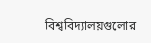বিশ্ববিদ্যালয়গুলোর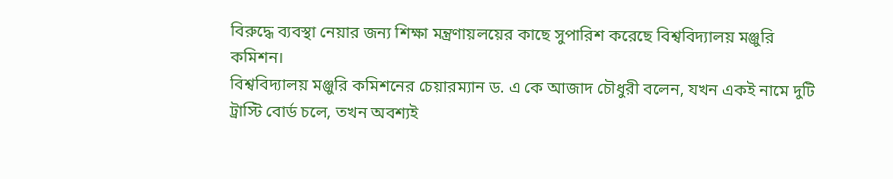বিরুদ্ধে ব্যবস্থা নেয়ার জন্য শিক্ষা মন্ত্রণায়লয়ের কাছে সুপারিশ করেছে বিশ্ববিদ্যালয় মঞ্জুরি কমিশন।
বিশ্ববিদ্যালয় মঞ্জুরি কমিশনের চেয়ারম্যান ড. এ কে আজাদ চৌধুরী বলেন, যখন একই নামে দুটি ট্রাস্টি বোর্ড চলে, তখন অবশ্যই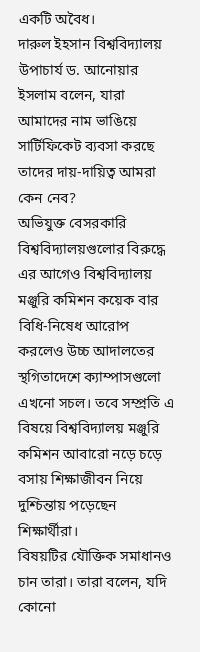একটি অবৈধ।
দারুল ইহসান বিশ্ববিদ্যালয় উপাচার্য ড. আনোয়ার ইসলাম বলেন, যারা আমাদের নাম ভাঙিয়ে সার্টিফিকেট ব্যবসা করছে তাদের দায়-দায়িত্ব আমরা কেন নেব?
অভিযুক্ত বেসরকারি বিশ্ববিদ্যালয়গুলোর বিরুদ্ধে এর আগেও বিশ্ববিদ্যালয় মঞ্জুরি কমিশন কয়েক বার বিধি-নিষেধ আরোপ করলেও উচ্চ আদালতের স্থগিতাদেশে ক্যাম্পাসগুলো এখনো সচল। তবে সম্প্রতি এ বিষয়ে বিশ্ববিদ্যালয় মঞ্জুরি কমিশন আবারো নড়ে চড়ে বসায় শিক্ষাজীবন নিয়ে দুশ্চিন্তায় পড়েছেন শিক্ষার্থীরা।
বিষয়টির যৌক্তিক সমাধানও চান তারা। তারা বলেন, যদি কোনো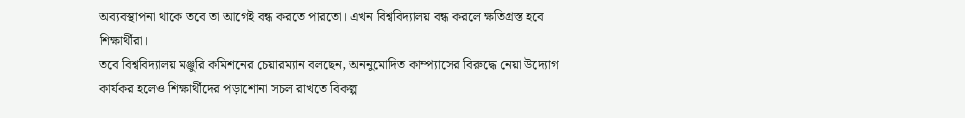অব্যবস্থাপনা থাকে তবে তা আগেই বন্ধ করতে পারতো। এখন বিশ্ববিদ্যালয় বন্ধ করলে ক্ষতিগ্রস্ত হবে শিক্ষার্থীরা।
তবে বিশ্ববিদ্যালয় মঞ্জুরি কমিশনের চেয়ারম্যান বলছেন, অননুমোদিত কাম্প্যাসের বিরুদ্ধে নেয়া উদ্যোগ কার্যকর হলেও শিক্ষার্থীদের পড়াশোনা সচল রাখতে বিকল্প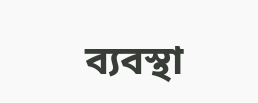ব্যবস্থা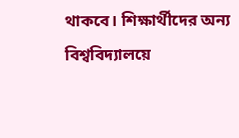থাকবে। শিক্ষার্থীদের অন্য বিশ্ববিদ্যালয়ে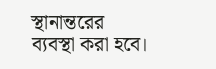স্থানান্তরের ব্যবস্থা করা হবে।